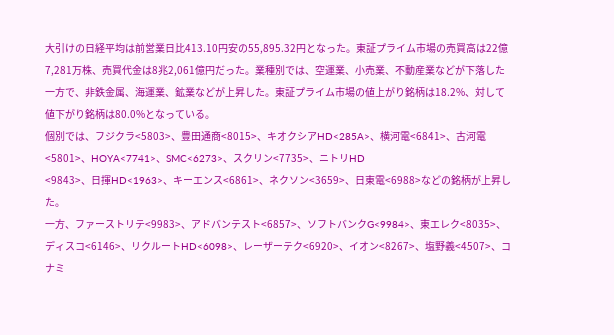大引けの日経平均は前営業日比413.10円安の55,895.32円となった。東証プライム市場の売買高は22億7,281万株、売買代金は8兆2,061億円だった。業種別では、空運業、小売業、不動産業などが下落した一方で、非鉄金属、海運業、鉱業などが上昇した。東証プライム市場の値上がり銘柄は18.2%、対して値下がり銘柄は80.0%となっている。
個別では、フジクラ<5803>、豊田通商<8015>、キオクシアHD<285A>、横河電<6841>、古河電<5801>、HOYA<7741>、SMC<6273>、スクリン<7735>、ニトリHD
<9843>、日揮HD<1963>、キーエンス<6861>、ネクソン<3659>、日東電<6988>などの銘柄が上昇した。
一方、ファーストリテ<9983>、アドバンテスト<6857>、ソフトバンクG<9984>、東エレク<8035>、ディスコ<6146>、リクルートHD<6098>、レーザーテク<6920>、イオン<8267>、塩野義<4507>、コナミ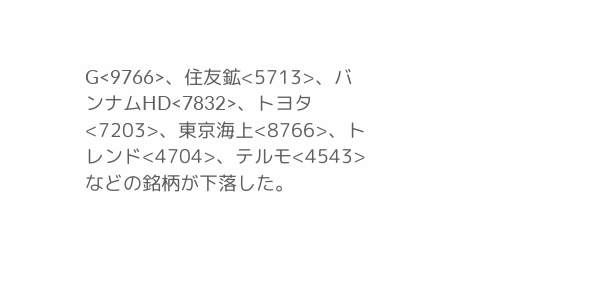G<9766>、住友鉱<5713>、バンナムHD<7832>、トヨタ<7203>、東京海上<8766>、トレンド<4704>、テルモ<4543>などの銘柄が下落した。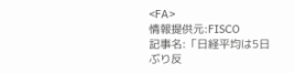<FA>
情報提供元:FISCO
記事名:「日経平均は5日ぶり反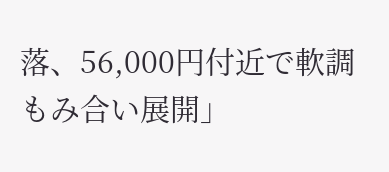落、56,000円付近で軟調もみ合い展開」